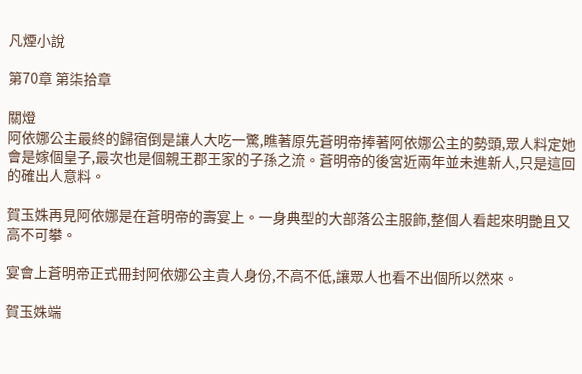凡煙小說

第70章 第柒拾章

關燈
阿依娜公主最終的歸宿倒是讓人大吃一驚,瞧著原先蒼明帝捧著阿依娜公主的勢頭,眾人料定她會是嫁個皇子,最次也是個親王郡王家的子孫之流。蒼明帝的後宮近兩年並未進新人,只是這回的確出人意料。

賀玉姝再見阿依娜是在蒼明帝的壽宴上。一身典型的大部落公主服飾,整個人看起來明艷且又高不可攀。

宴會上蒼明帝正式冊封阿依娜公主貴人身份,不高不低,讓眾人也看不出個所以然來。

賀玉姝端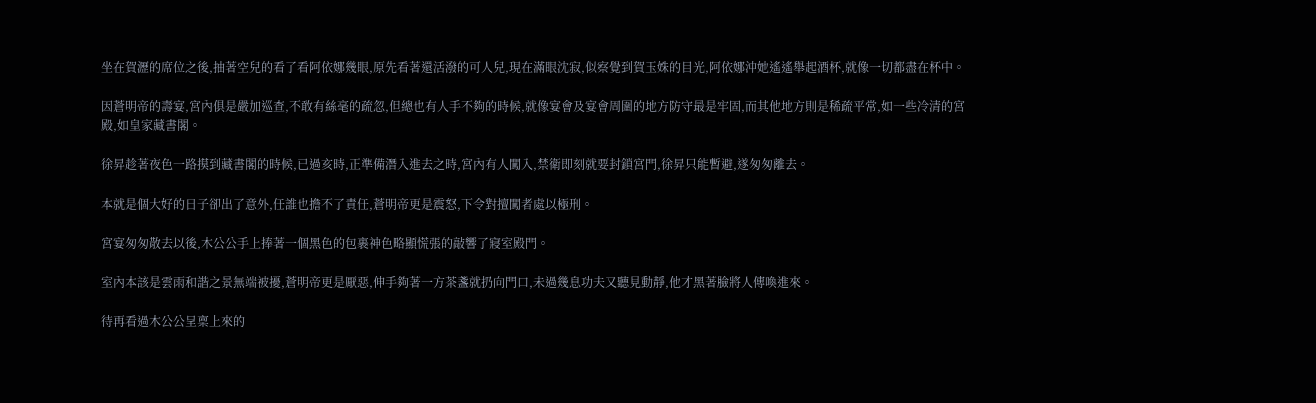坐在賀瀝的席位之後,抽著空兒的看了看阿依娜幾眼,原先看著還活潑的可人兒,現在滿眼沈寂,似察覺到賀玉姝的目光,阿依娜沖她遙遙舉起酒杯,就像一切都盡在杯中。

因蒼明帝的壽宴,宮內俱是嚴加巡查,不敢有絲毫的疏忽,但總也有人手不夠的時候,就像宴會及宴會周圍的地方防守最是牢固,而其他地方則是稀疏平常,如一些冷清的宮殿,如皇家藏書閣。

徐昇趁著夜色一路摸到藏書閣的時候,已過亥時,正準備潛入進去之時,宮內有人闖入,禁衛即刻就要封鎖宮門,徐昇只能暫避,遂匆匆離去。

本就是個大好的日子卻出了意外,任誰也擔不了責任,蒼明帝更是震怒,下令對擅闖者處以極刑。

宮宴匆匆散去以後,木公公手上捧著一個黑色的包裹神色略顯慌張的敲響了寢室殿門。

室內本該是雲雨和諧之景無端被擾,蒼明帝更是厭惡,伸手夠著一方茶盞就扔向門口,未過幾息功夫又聽見動靜,他才黑著臉將人傳喚進來。

待再看過木公公呈稟上來的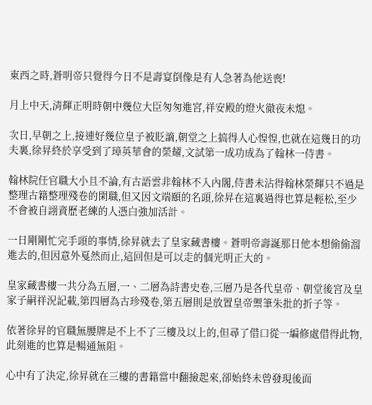東西之時,蒼明帝只覺得今日不是壽宴倒像是有人急著為他送喪!

月上中天,清輝正明時朝中幾位大臣匆匆進宮,祥安殿的燈火徹夜未熄。

次日,早朝之上,接連好幾位皇子被貶謫,朝堂之上搞得人心惶惶,也就在這幾日的功夫裏,徐昇終於享受到了璋英華會的榮耀,文試第一成功成為了翰林一侍書。

翰林院任官職大小且不論,有古語雲非翰林不入內閣,侍書未沾得翰林榮輝只不過是整理古籍整理殘卷的閑職,但又因文端頤的名頭,徐昇在這裏過得也算是輕松,至少不會被自詡資歷老練的人憑白強加活計。

一日剛剛忙完手頭的事情,徐昇就去了皇家藏書樓。蒼明帝壽誕那日他本想偷偷溜進去的,但因意外戛然而止,這回但是可以走的個光明正大的。

皇家藏書樓一共分為五層,一、二層為詩書史卷,三層乃是各代皇帝、朝堂後宮及皇家子嗣祥況記載,第四層為古珍殘卷,第五層則是放置皇帝禦筆朱批的折子等。

依著徐昇的官職無腰牌是不上不了三樓及以上的,但尋了借口從一編修處借得此物,此刻進的也算是暢通無阻。

心中有了決定,徐昇就在三樓的書籍當中翻撿起來,卻始終未曾發現後面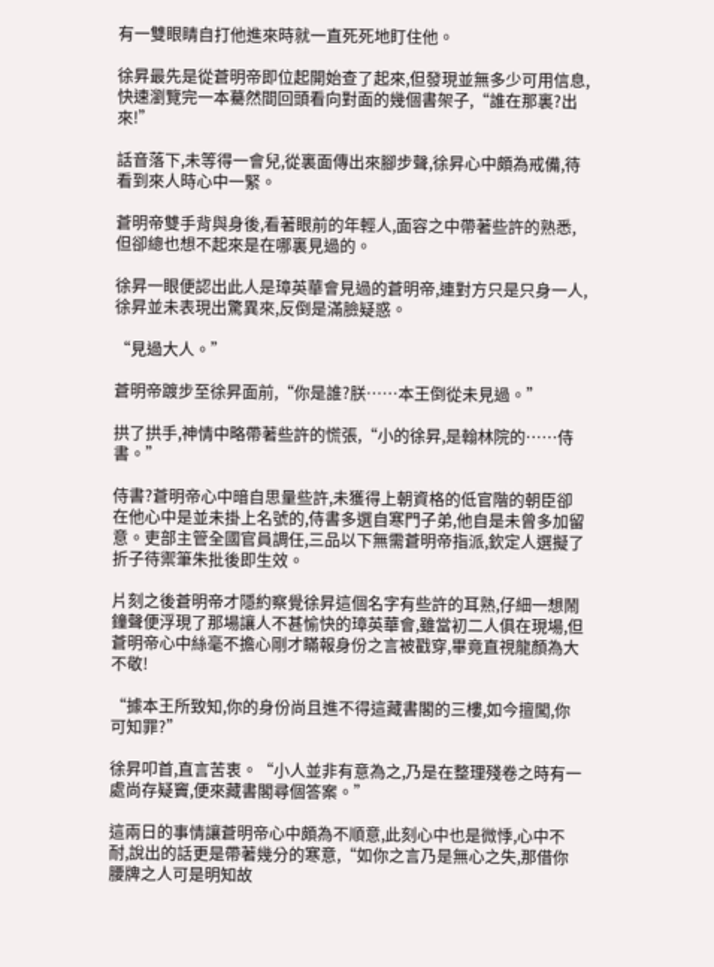有一雙眼睛自打他進來時就一直死死地盯住他。

徐昇最先是從蒼明帝即位起開始查了起來,但發現並無多少可用信息,快速瀏覽完一本驀然間回頭看向對面的幾個書架子,“誰在那裏?出來!”

話音落下,未等得一會兒,從裏面傳出來腳步聲,徐昇心中頗為戒備,待看到來人時心中一緊。

蒼明帝雙手背與身後,看著眼前的年輕人,面容之中帶著些許的熟悉,但卻總也想不起來是在哪裏見過的。

徐昇一眼便認出此人是璋英華會見過的蒼明帝,連對方只是只身一人,徐昇並未表現出驚異來,反倒是滿臉疑惑。

“見過大人。”

蒼明帝踱步至徐昇面前,“你是誰?朕……本王倒從未見過。”

拱了拱手,神情中略帶著些許的慌張,“小的徐昇,是翰林院的……侍書。”

侍書?蒼明帝心中暗自思量些許,未獲得上朝資格的低官階的朝臣卻在他心中是並未掛上名號的,侍書多選自寒門子弟,他自是未曾多加留意。吏部主管全國官員調任,三品以下無需蒼明帝指派,欽定人選擬了折子待禦筆朱批後即生效。

片刻之後蒼明帝才隱約察覺徐昇這個名字有些許的耳熟,仔細一想鬧鐘聲便浮現了那場讓人不甚愉快的璋英華會,雖當初二人俱在現場,但蒼明帝心中絲毫不擔心剛才瞞報身份之言被戳穿,畢竟直視龍顏為大不敬!

“據本王所致知,你的身份尚且進不得這藏書閣的三樓,如今擅闖,你可知罪?”

徐昇叩首,直言苦衷。“小人並非有意為之,乃是在整理殘卷之時有一處尚存疑竇,便來藏書閣尋個答案。”

這兩日的事情讓蒼明帝心中頗為不順意,此刻心中也是微悸,心中不耐,說出的話更是帶著幾分的寒意,“如你之言乃是無心之失,那借你腰牌之人可是明知故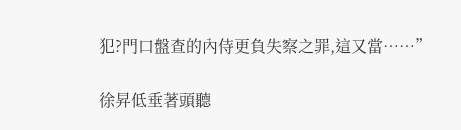犯?門口盤查的內侍更負失察之罪,這又當……”

徐昇低垂著頭聽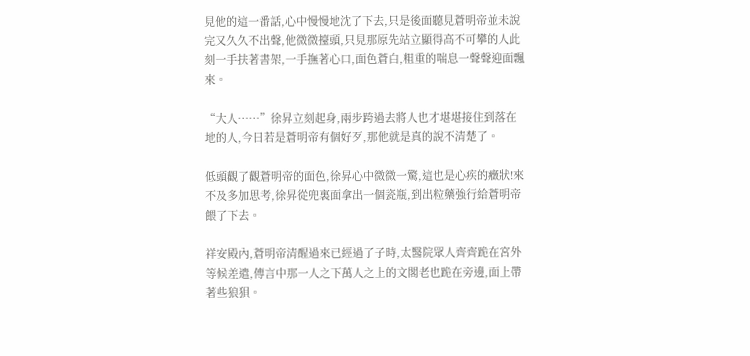見他的這一番話,心中慢慢地沈了下去,只是後面聽見蒼明帝並未說完又久久不出聲,他微微擡頭,只見那原先站立顯得高不可攀的人此刻一手扶著書架,一手撫著心口,面色蒼白,粗重的喘息一聲聲迎面飄來。

“大人……”徐昇立刻起身,兩步跨過去將人也才堪堪接住到落在地的人,今日若是蒼明帝有個好歹,那他就是真的說不清楚了。

低頭觀了觀蒼明帝的面色,徐昇心中微微一驚,這也是心疾的癥狀!來不及多加思考,徐昇從兜裏面拿出一個瓷瓶,到出粒藥強行給蒼明帝餵了下去。

祥安殿內,蒼明帝清醒過來已經過了子時,太醫院眾人齊齊跪在宮外等候差遣,傳言中那一人之下萬人之上的文閣老也跪在旁邊,面上帶著些狼狽。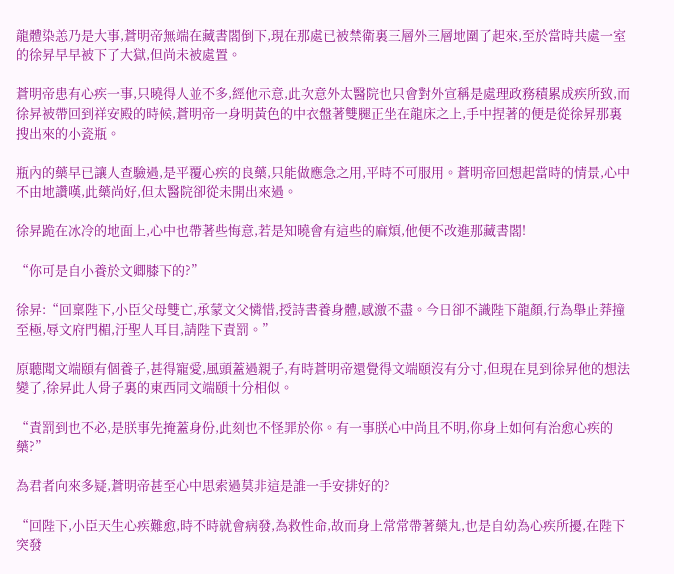龍體染恙乃是大事,蒼明帝無端在藏書閣倒下,現在那處已被禁衛裏三層外三層地圍了起來,至於當時共處一室的徐昇早早被下了大獄,但尚未被處置。

蒼明帝患有心疾一事,只曉得人並不多,經他示意,此次意外太醫院也只會對外宣稱是處理政務積累成疾所致,而徐昇被帶回到祥安殿的時候,蒼明帝一身明黃色的中衣盤著雙腿正坐在龍床之上,手中捏著的便是從徐昇那裏搜出來的小瓷瓶。

瓶內的藥早已讓人查驗過,是平覆心疾的良藥,只能做應急之用,平時不可服用。蒼明帝回想起當時的情景,心中不由地讚嘆,此藥尚好,但太醫院卻從未開出來過。

徐昇跪在冰冷的地面上,心中也帶著些悔意,若是知曉會有這些的麻煩,他便不改進那藏書閣!

“你可是自小養於文卿膝下的?”

徐昇:“回稟陛下,小臣父母雙亡,承蒙文父憐惜,授詩書養身體,感激不盡。今日卻不識陛下龍顏,行為舉止莽撞至極,辱文府門楣,汙聖人耳目,請陛下責罰。”

原聽聞文端頤有個養子,甚得寵愛,風頭蓋過親子,有時蒼明帝還覺得文端頤沒有分寸,但現在見到徐昇他的想法變了,徐昇此人骨子裏的東西同文端頤十分相似。

“責罰到也不必,是朕事先掩蓋身份,此刻也不怪罪於你。有一事朕心中尚且不明,你身上如何有治愈心疾的藥?”

為君者向來多疑,蒼明帝甚至心中思索過莫非這是誰一手安排好的?

“回陛下,小臣天生心疾難愈,時不時就會病發,為救性命,故而身上常常帶著藥丸,也是自幼為心疾所擾,在陛下突發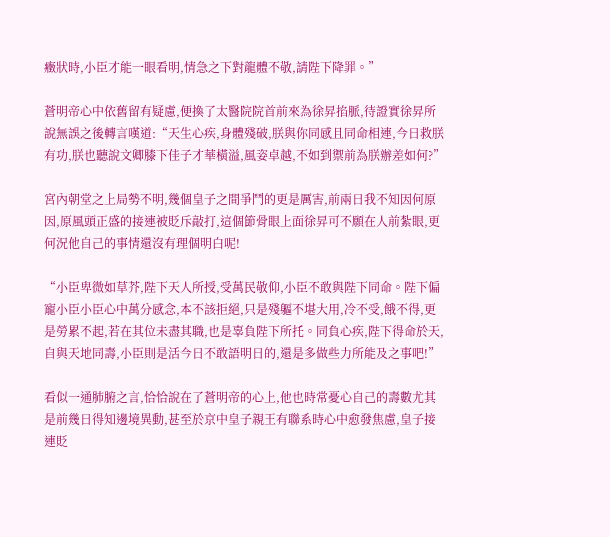癥狀時,小臣才能一眼看明,情急之下對龍體不敬,請陛下降罪。”

蒼明帝心中依舊留有疑慮,便換了太醫院院首前來為徐昇掐脈,待證實徐昇所說無誤之後轉言嘆道:“天生心疾,身體殘破,朕與你同感且同命相連,今日救朕有功,朕也聽說文卿膝下佳子才華橫溢,風姿卓越,不如到禦前為朕辦差如何?”

宮內朝堂之上局勢不明,幾個皇子之間爭鬥的更是厲害,前兩日我不知因何原因,原風頭正盛的接連被貶斥敲打,這個節骨眼上面徐昇可不願在人前紮眼,更何況他自己的事情還沒有理個明白呢!

“小臣卑微如草芥,陛下天人所授,受萬民敬仰,小臣不敢與陛下同命。陛下偏寵小臣小臣心中萬分感念,本不該拒絕,只是殘軀不堪大用,冷不受,餓不得,更是勞累不起,若在其位未盡其職,也是辜負陛下所托。同負心疾,陛下得命於天,自與天地同壽,小臣則是活今日不敢語明日的,還是多做些力所能及之事吧!”

看似一通肺腑之言,恰恰說在了蒼明帝的心上,他也時常憂心自己的壽數尤其是前幾日得知邊境異動,甚至於京中皇子親王有聯系時心中愈發焦慮,皇子接連貶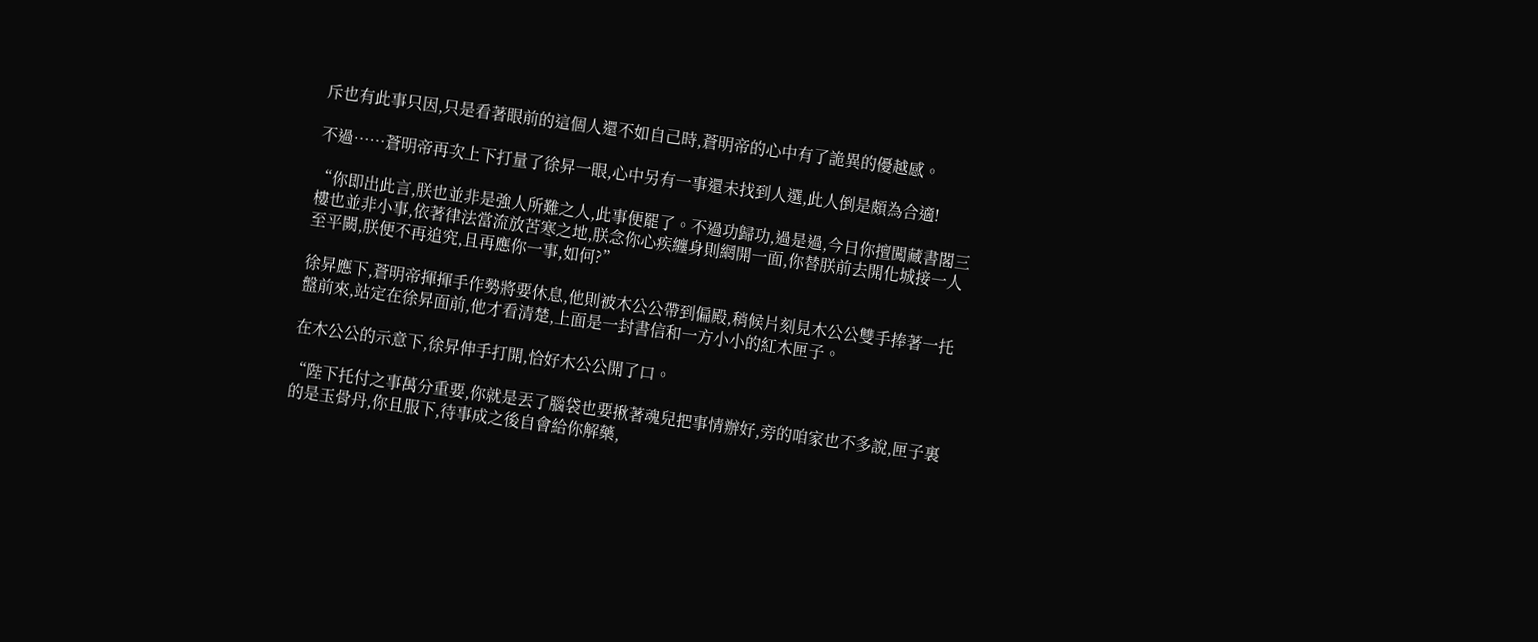斥也有此事只因,只是看著眼前的這個人還不如自己時,蒼明帝的心中有了詭異的優越感。

不過……蒼明帝再次上下打量了徐昇一眼,心中另有一事還未找到人選,此人倒是頗為合適!

“你即出此言,朕也並非是強人所難之人,此事便罷了。不過功歸功,過是過,今日你擅闖藏書閣三樓也並非小事,依著律法當流放苦寒之地,朕念你心疾纏身則網開一面,你替朕前去開化城接一人至平闕,朕便不再追究,且再應你一事,如何?”

徐昇應下,蒼明帝揮揮手作勢將要休息,他則被木公公帶到偏殿,稍候片刻見木公公雙手捧著一托盤前來,站定在徐昇面前,他才看清楚,上面是一封書信和一方小小的紅木匣子。

在木公公的示意下,徐昇伸手打開,恰好木公公開了口。

“陛下托付之事萬分重要,你就是丟了腦袋也要揪著魂兒把事情辦好,旁的咱家也不多說,匣子裏的是玉骨丹,你且服下,待事成之後自會給你解藥,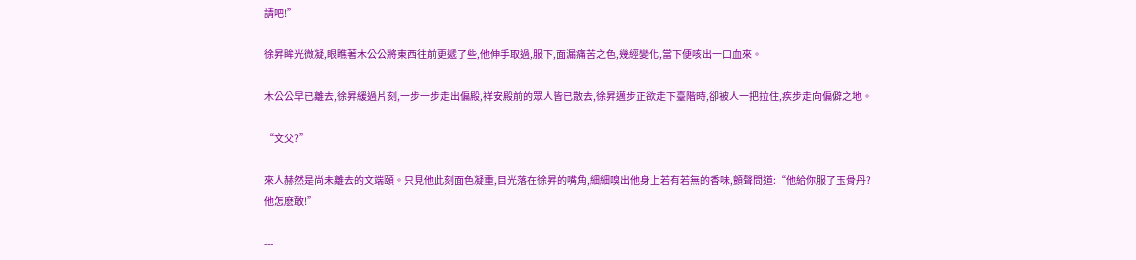請吧!”

徐昇眸光微凝,眼瞧著木公公將東西往前更遞了些,他伸手取過,服下,面漏痛苦之色,幾經變化,當下便咳出一口血來。

木公公早已離去,徐昇緩過片刻,一步一步走出偏殿,祥安殿前的眾人皆已散去,徐昇邁步正欲走下臺階時,卻被人一把拉住,疾步走向偏僻之地。

“文父?”

來人赫然是尚未離去的文端頤。只見他此刻面色凝重,目光落在徐昇的嘴角,細細嗅出他身上若有若無的香味,顫聲問道:“他給你服了玉骨丹?他怎麽敢!”

---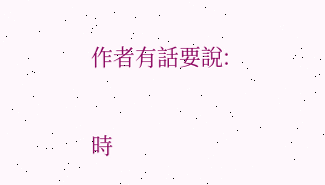作者有話要說:

時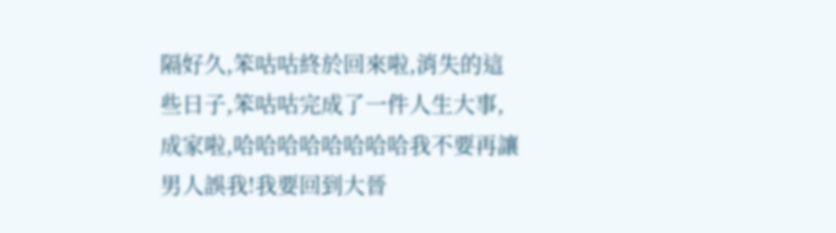隔好久,笨咕咕終於回來啦,消失的這些日子,笨咕咕完成了一件人生大事,成家啦,哈哈哈哈哈哈哈哈我不要再讓男人誤我!我要回到大晉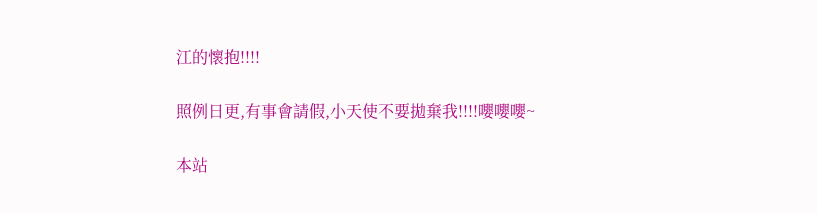江的懷抱!!!!

照例日更,有事會請假,小天使不要拋棄我!!!!嚶嚶嚶~

本站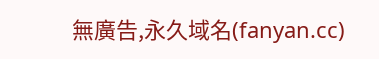無廣告,永久域名(fanyan.cc)